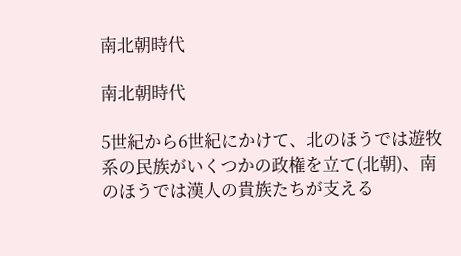南北朝時代

南北朝時代

5世紀から6世紀にかけて、北のほうでは遊牧系の民族がいくつかの政権を立て(北朝)、南のほうでは漢人の貴族たちが支える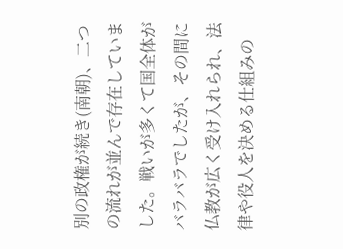別の政権が続き(南朝)、二つの流れが並んで存在していました。戦いが多くて国全体がバラバラでしたが、その間に仏教が広く受け入れられ、法律や役人を決める仕組みの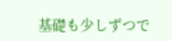基礎も少しずつで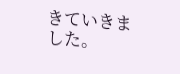きていきました。